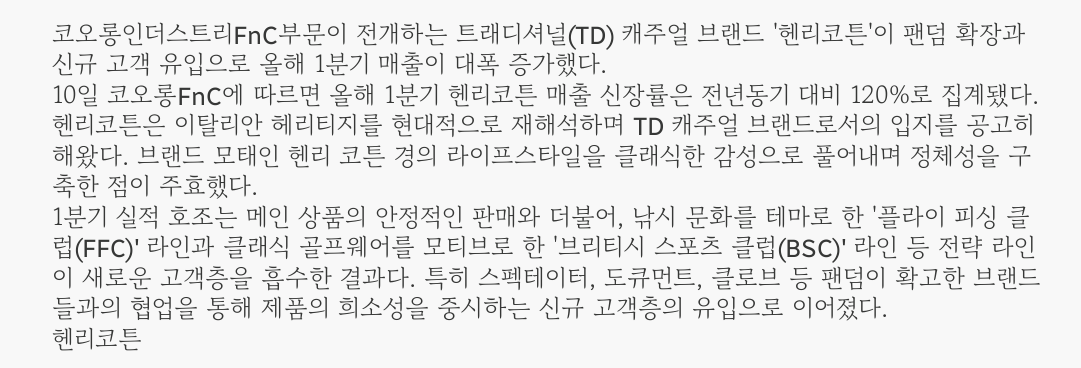코오롱인더스트리FnC부문이 전개하는 트래디셔널(TD) 캐주얼 브랜드 '헨리코튼'이 팬덤 확장과 신규 고객 유입으로 올해 1분기 매출이 대폭 증가했다.
10일 코오롱FnC에 따르면 올해 1분기 헨리코튼 매출 신장률은 전년동기 대비 120%로 집계됐다.
헨리코튼은 이탈리안 헤리티지를 현대적으로 재해석하며 TD 캐주얼 브랜드로서의 입지를 공고히 해왔다. 브랜드 모태인 헨리 코튼 경의 라이프스타일을 클래식한 감성으로 풀어내며 정체성을 구축한 점이 주효했다.
1분기 실적 호조는 메인 상품의 안정적인 판매와 더불어, 낚시 문화를 테마로 한 '플라이 피싱 클럽(FFC)' 라인과 클래식 골프웨어를 모티브로 한 '브리티시 스포츠 클럽(BSC)' 라인 등 전략 라인이 새로운 고객층을 흡수한 결과다. 특히 스펙테이터, 도큐먼트, 클로브 등 팬덤이 확고한 브랜드들과의 협업을 통해 제품의 희소성을 중시하는 신규 고객층의 유입으로 이어졌다.
헨리코튼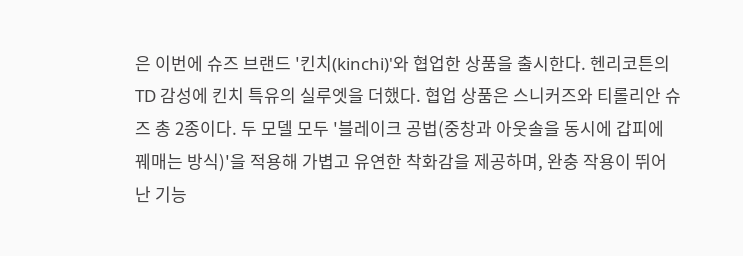은 이번에 슈즈 브랜드 '킨치(kinchi)'와 협업한 상품을 출시한다. 헨리코튼의 TD 감성에 킨치 특유의 실루엣을 더했다. 협업 상품은 스니커즈와 티롤리안 슈즈 총 2종이다. 두 모델 모두 '블레이크 공법(중창과 아웃솔을 동시에 갑피에 꿰매는 방식)'을 적용해 가볍고 유연한 착화감을 제공하며, 완충 작용이 뛰어난 기능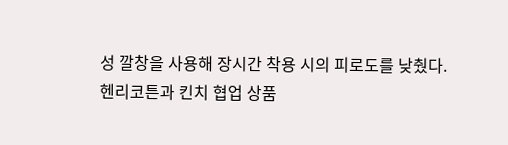성 깔창을 사용해 장시간 착용 시의 피로도를 낮췄다.
헨리코튼과 킨치 협업 상품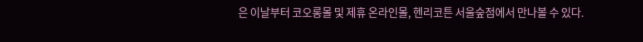은 이날부터 코오롱몰 및 제휴 온라인몰, 헨리코튼 서울숲점에서 만나볼 수 있다.